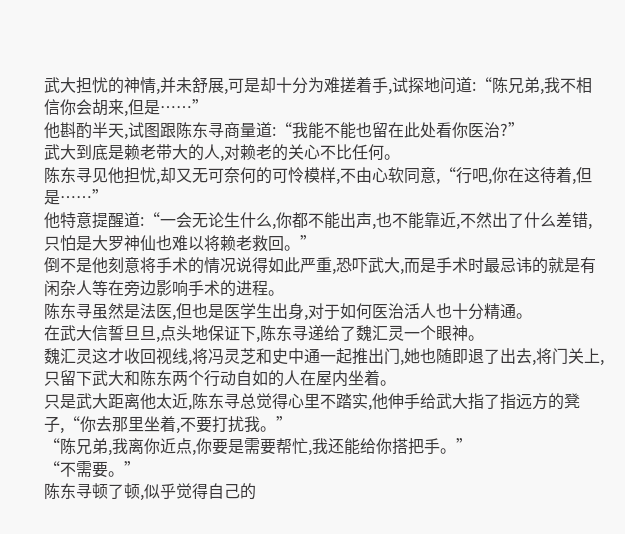武大担忧的神情,并未舒展,可是却十分为难搓着手,试探地问道:“陈兄弟,我不相信你会胡来,但是……”
他斟酌半天,试图跟陈东寻商量道:“我能不能也留在此处看你医治?”
武大到底是赖老带大的人,对赖老的关心不比任何。
陈东寻见他担忧,却又无可奈何的可怜模样,不由心软同意,“行吧,你在这待着,但是……”
他特意提醒道:“一会无论生什么,你都不能出声,也不能靠近,不然出了什么差错,只怕是大罗神仙也难以将赖老救回。”
倒不是他刻意将手术的情况说得如此严重,恐吓武大,而是手术时最忌讳的就是有闲杂人等在旁边影响手术的进程。
陈东寻虽然是法医,但也是医学生出身,对于如何医治活人也十分精通。
在武大信誓旦旦,点头地保证下,陈东寻递给了魏汇灵一个眼神。
魏汇灵这才收回视线,将冯灵芝和史中通一起推出门,她也随即退了出去,将门关上,只留下武大和陈东两个行动自如的人在屋内坐着。
只是武大距离他太近,陈东寻总觉得心里不踏实,他伸手给武大指了指远方的凳子,“你去那里坐着,不要打扰我。”
“陈兄弟,我离你近点,你要是需要帮忙,我还能给你搭把手。”
“不需要。”
陈东寻顿了顿,似乎觉得自己的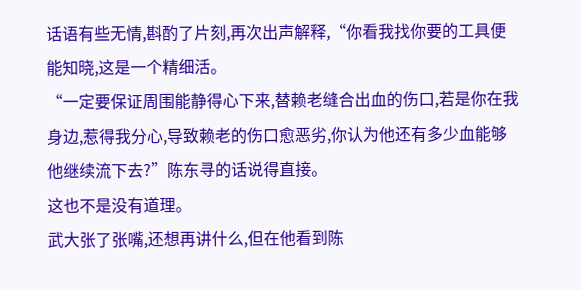话语有些无情,斟酌了片刻,再次出声解释,“你看我找你要的工具便能知晓,这是一个精细活。
“一定要保证周围能静得心下来,替赖老缝合出血的伤口,若是你在我身边,惹得我分心,导致赖老的伤口愈恶劣,你认为他还有多少血能够他继续流下去?”陈东寻的话说得直接。
这也不是没有道理。
武大张了张嘴,还想再讲什么,但在他看到陈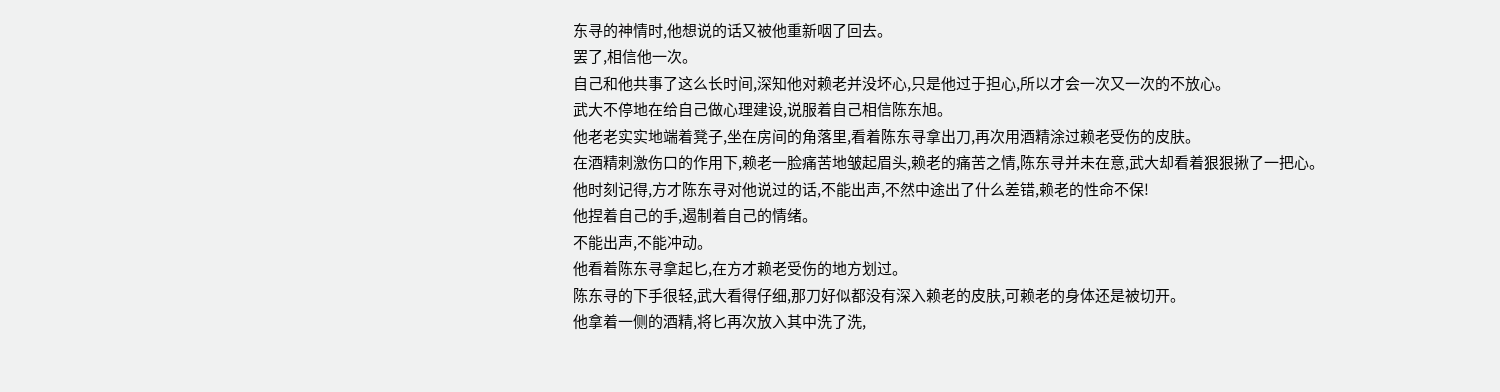东寻的神情时,他想说的话又被他重新咽了回去。
罢了,相信他一次。
自己和他共事了这么长时间,深知他对赖老并没坏心,只是他过于担心,所以才会一次又一次的不放心。
武大不停地在给自己做心理建设,说服着自己相信陈东旭。
他老老实实地端着凳子,坐在房间的角落里,看着陈东寻拿出刀,再次用酒精涂过赖老受伤的皮肤。
在酒精刺激伤口的作用下,赖老一脸痛苦地皱起眉头,赖老的痛苦之情,陈东寻并未在意,武大却看着狠狠揪了一把心。
他时刻记得,方才陈东寻对他说过的话,不能出声,不然中途出了什么差错,赖老的性命不保!
他捏着自己的手,遏制着自己的情绪。
不能出声,不能冲动。
他看着陈东寻拿起匕,在方才赖老受伤的地方划过。
陈东寻的下手很轻,武大看得仔细,那刀好似都没有深入赖老的皮肤,可赖老的身体还是被切开。
他拿着一侧的酒精,将匕再次放入其中洗了洗,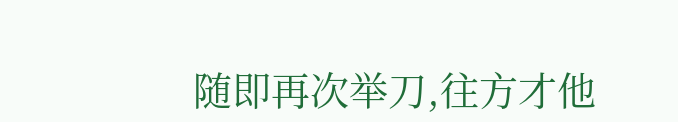随即再次举刀,往方才他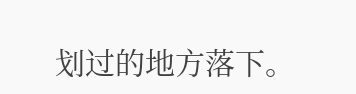划过的地方落下。